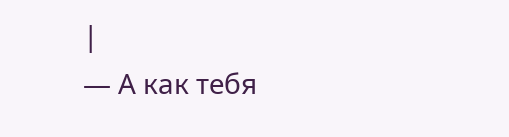|
— А как тебя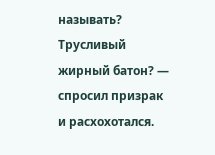называть? Трусливый жирный батон? — спросил призрак и расхохотался.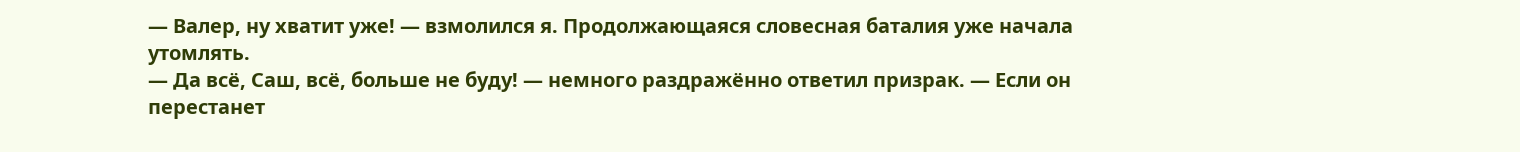— Валер, ну хватит уже! — взмолился я. Продолжающаяся словесная баталия уже начала утомлять.
— Да всё, Саш, всё, больше не буду! — немного раздражённо ответил призрак. — Если он перестанет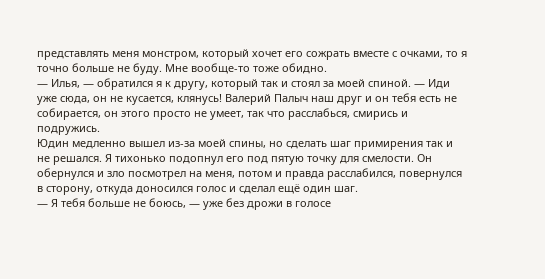представлять меня монстром, который хочет его сожрать вместе с очками, то я точно больше не буду. Мне вообще-то тоже обидно.
— Илья, — обратился я к другу, который так и стоял за моей спиной. — Иди уже сюда, он не кусается, клянусь! Валерий Палыч наш друг и он тебя есть не собирается, он этого просто не умеет, так что расслабься, смирись и подружись.
Юдин медленно вышел из-за моей спины, но сделать шаг примирения так и не решался. Я тихонько подопнул его под пятую точку для смелости. Он обернулся и зло посмотрел на меня, потом и правда расслабился, повернулся в сторону, откуда доносился голос и сделал ещё один шаг.
— Я тебя больше не боюсь, — уже без дрожи в голосе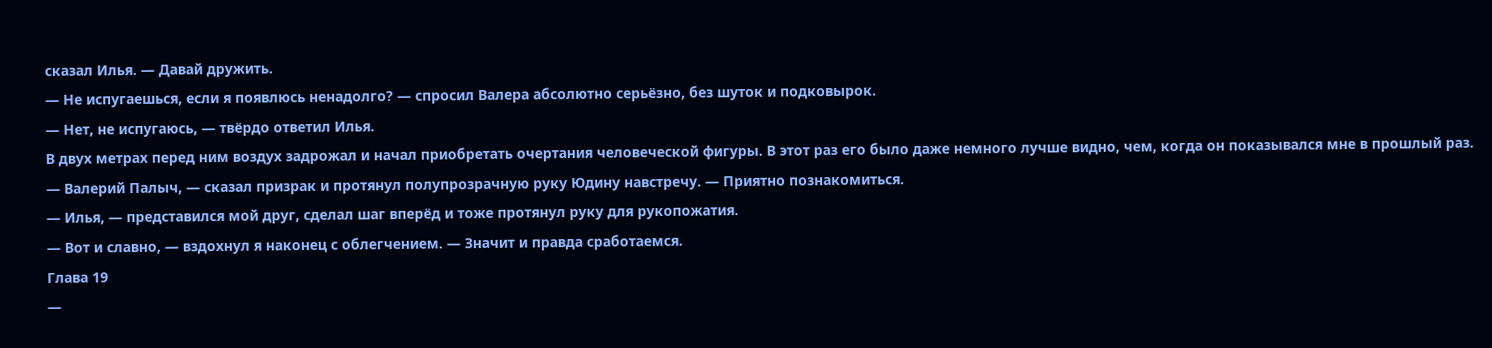сказал Илья. — Давай дружить.
— Не испугаешься, если я появлюсь ненадолго? — спросил Валера абсолютно серьёзно, без шуток и подковырок.
— Нет, не испугаюсь, — твёрдо ответил Илья.
В двух метрах перед ним воздух задрожал и начал приобретать очертания человеческой фигуры. В этот раз его было даже немного лучше видно, чем, когда он показывался мне в прошлый раз.
— Валерий Палыч, — сказал призрак и протянул полупрозрачную руку Юдину навстречу. — Приятно познакомиться.
— Илья, — представился мой друг, сделал шаг вперёд и тоже протянул руку для рукопожатия.
— Вот и славно, — вздохнул я наконец с облегчением. — Значит и правда сработаемся.
Глава 19
—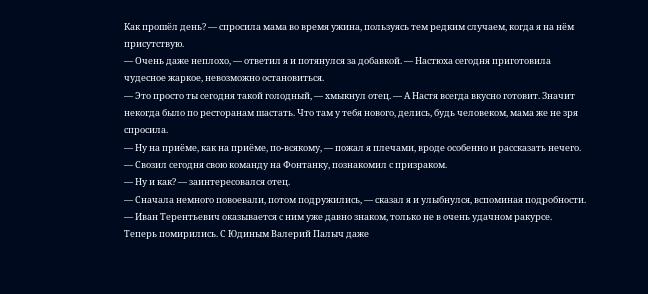Как прошёл день? — спросила мама во время ужина, пользуясь тем редким случаем, когда я на нём присутствую.
— Очень даже неплохо, — ответил я и потянулся за добавкой. — Настюха сегодня приготовила чудесное жаркое, невозможно остановиться.
— Это просто ты сегодня такой голодный, — хмыкнул отец. — А Настя всегда вкусно готовит. Значит некогда было по ресторанам шастать. Что там у тебя нового, делись, будь человеком, мама же не зря спросила.
— Ну на приёме, как на приёме, по-всякому, — пожал я плечами, вроде особенно и рассказать нечего. — Свозил сегодня свою команду на Фонтанку, познакомил с призраком.
— Ну и как? — заинтересовался отец.
— Сначала немного повоевали, потом подружились, — сказал я и улыбнулся, вспоминая подробности. — Иван Терентьевич оказывается с ним уже давно знаком, только не в очень удачном ракурсе. Теперь помирились. С Юдиным Валерий Палыч даже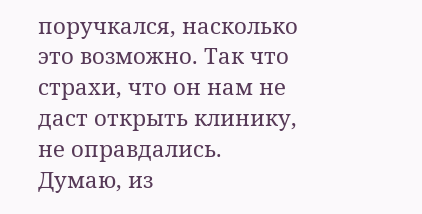поручкался, насколько это возможно. Так что страхи, что он нам не даст открыть клинику, не оправдались. Думаю, из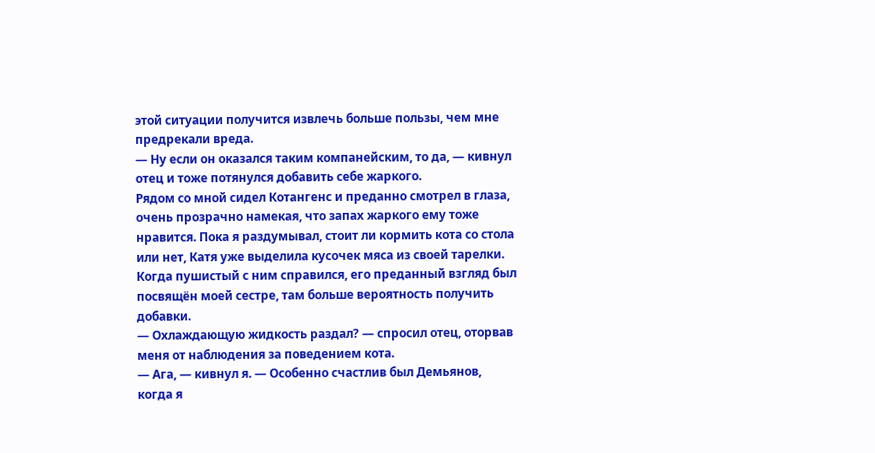этой ситуации получится извлечь больше пользы, чем мне предрекали вреда.
— Ну если он оказался таким компанейским, то да, — кивнул отец и тоже потянулся добавить себе жаркого.
Рядом со мной сидел Котангенс и преданно смотрел в глаза, очень прозрачно намекая, что запах жаркого ему тоже нравится. Пока я раздумывал, стоит ли кормить кота со стола или нет, Катя уже выделила кусочек мяса из своей тарелки. Когда пушистый с ним справился, его преданный взгляд был посвящён моей сестре, там больше вероятность получить добавки.
— Охлаждающую жидкость раздал? — спросил отец, оторвав меня от наблюдения за поведением кота.
— Ага, — кивнул я. — Особенно счастлив был Демьянов, когда я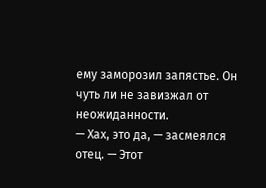ему заморозил запястье. Он чуть ли не завизжал от неожиданности.
— Хах, это да, — засмеялся отец. — Этот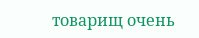товарищ очень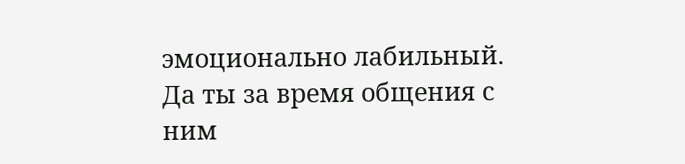эмоционально лабильный. Да ты за время общения с ним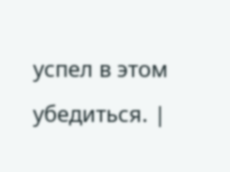успел в этом убедиться. |